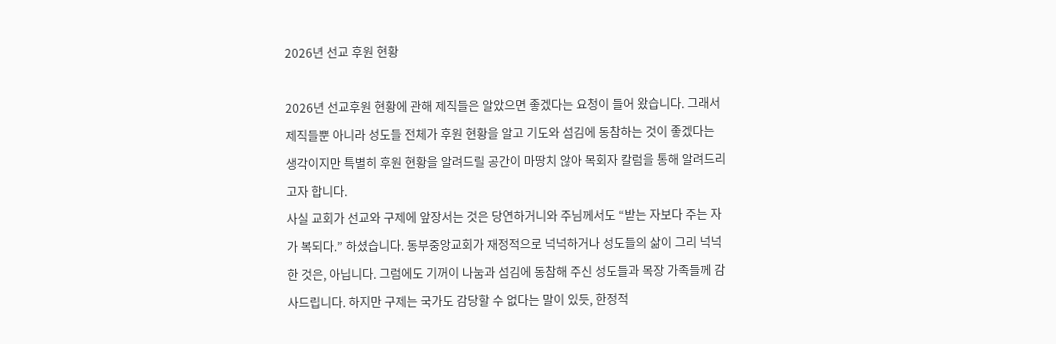2026년 선교 후원 현황

2026년 선교후원 현황에 관해 제직들은 알았으면 좋겠다는 요청이 들어 왔습니다. 그래서 제직들뿐 아니라 성도들 전체가 후원 현황을 알고 기도와 섬김에 동참하는 것이 좋겠다는 생각이지만 특별히 후원 현황을 알려드릴 공간이 마땅치 않아 목회자 칼럼을 통해 알려드리고자 합니다.
사실 교회가 선교와 구제에 앞장서는 것은 당연하거니와 주님께서도 “받는 자보다 주는 자가 복되다.” 하셨습니다. 동부중앙교회가 재정적으로 넉넉하거나 성도들의 삶이 그리 넉넉한 것은, 아닙니다. 그럼에도 기꺼이 나눔과 섬김에 동참해 주신 성도들과 목장 가족들께 감사드립니다. 하지만 구제는 국가도 감당할 수 없다는 말이 있듯, 한정적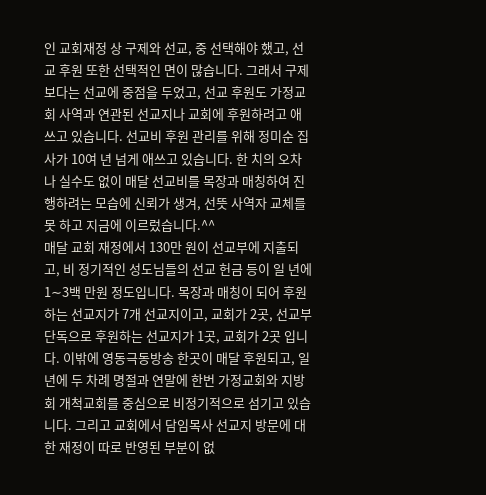인 교회재정 상 구제와 선교, 중 선택해야 했고, 선교 후원 또한 선택적인 면이 많습니다. 그래서 구제보다는 선교에 중점을 두었고, 선교 후원도 가정교회 사역과 연관된 선교지나 교회에 후원하려고 애쓰고 있습니다. 선교비 후원 관리를 위해 정미순 집사가 10여 년 넘게 애쓰고 있습니다. 한 치의 오차나 실수도 없이 매달 선교비를 목장과 매칭하여 진행하려는 모습에 신뢰가 생겨, 선뜻 사역자 교체를 못 하고 지금에 이르렀습니다.^^
매달 교회 재정에서 130만 원이 선교부에 지출되고, 비 정기적인 성도님들의 선교 헌금 등이 일 년에 1∼3백 만원 정도입니다. 목장과 매칭이 되어 후원하는 선교지가 7개 선교지이고, 교회가 2곳, 선교부 단독으로 후원하는 선교지가 1곳, 교회가 2곳 입니다. 이밖에 영동극동방송 한곳이 매달 후원되고, 일 년에 두 차례 명절과 연말에 한번 가정교회와 지방회 개척교회를 중심으로 비정기적으로 섬기고 있습니다. 그리고 교회에서 담임목사 선교지 방문에 대한 재정이 따로 반영된 부분이 없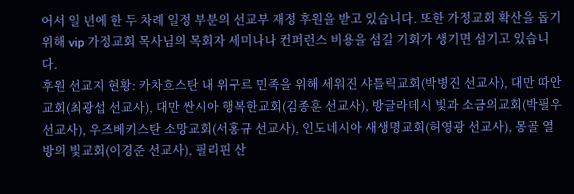어서 일 년에 한 두 차례 일정 부분의 선교부 재정 후원을 받고 있습니다. 또한 가정교회 확산을 돕기 위해 vip 가정교회 목사님의 목회자 세미나나 컨퍼런스 비용을 섬길 기회가 생기면 섬기고 있습니다.
후원 선교지 현황: 카차흐스탄 내 위구르 민족을 위해 세워진 샤틀릭교회(박병진 선교사), 대만 따안 교회(최광섭 선교사), 대만 싼시아 행복한교회(김종훈 선교사), 방글라데시 빛과 소금의교회(박필우 선교사), 우즈베키스탄 소망교회(서홍규 선교사), 인도네시아 새생명교회(허영광 선교사), 몽골 열방의 빛교회(이경준 선교사), 필리핀 산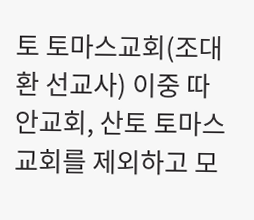토 토마스교회(조대환 선교사) 이중 따안교회, 산토 토마스 교회를 제외하고 모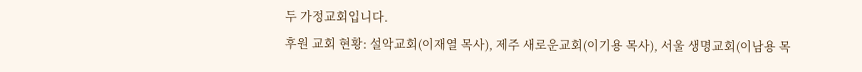두 가정교회입니다.
후원 교회 현황: 설악교회(이재열 목사), 제주 새로운교회(이기용 목사), 서울 생명교회(이남용 목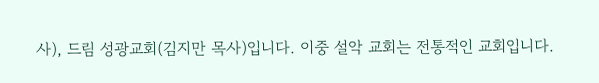사), 드림 성광교회(김지만 목사)입니다. 이중 설악 교회는 전통적인 교회입니다.